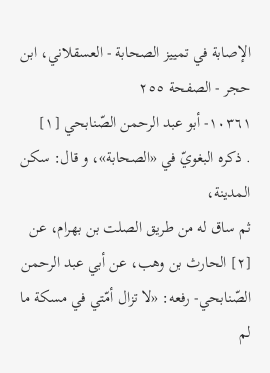الإصابة في تمييز الصحابة - العسقلاني، ابن حجر - الصفحة ٢٥٥
١٠٣٦١- أبو عبد الرحمن الصّنابحي [١]
. ذكره البغويّ في «الصحابة»، و قال: سكن المدينة،
ثم ساق له من طريق الصلت بن بهرام، عن [٢] الحارث بن وهب، عن أبي عبد الرحمن الصّنابحي- رفعه: «لا تزال أمّتي في مسكة ما لم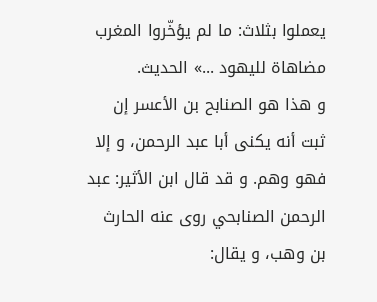يعملوا بثلاث: ما لم يؤخّروا المغرب مضاهاة لليهود ...» الحديث.
و هذا هو الصنابح بن الأعسر إن ثبت أنه يكنى أبا عبد الرحمن، و إلا فهو وهم. و قد قال ابن الأثير: عبد الرحمن الصنابحي روى عنه الحارث بن وهب، و يقال: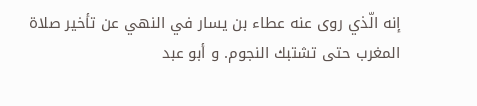إنه الّذي روى عنه عطاء بن يسار في النهي عن تأخير صلاة المغرب حتى تشتبك النجوم. و أبو عبد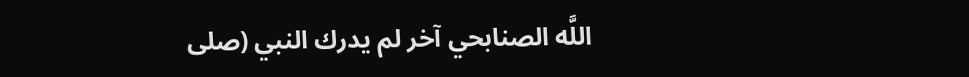اللَّه الصنابحي آخر لم يدرك النبي (صلى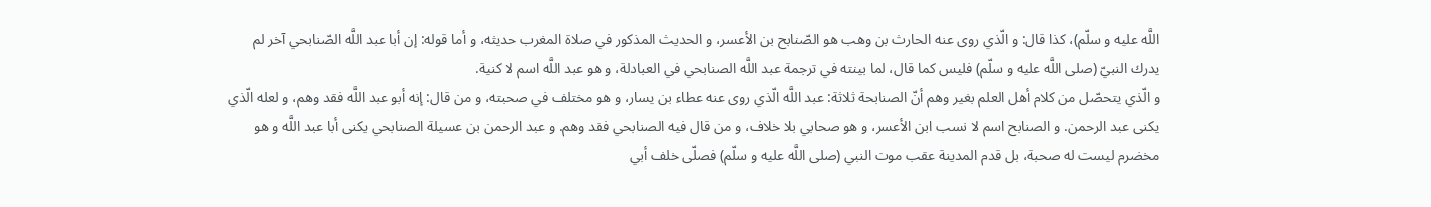اللَّه عليه و سلّم)، كذا قال: و الّذي روى عنه الحارث بن وهب هو الصّنابح بن الأعسر، و الحديث المذكور في صلاة المغرب حديثه، و أما قوله: إن أبا عبد اللَّه الصّنابحي آخر لم يدرك النبيّ (صلى اللَّه عليه و سلّم) فليس كما قال، لما بينته في ترجمة عبد اللَّه الصنابحي في العبادلة، و هو عبد اللَّه اسم لا كنية.
و الّذي يتحصّل من كلام أهل العلم بغير وهم أنّ الصنابحة ثلاثة: عبد اللَّه الّذي روى عنه عطاء بن يسار، و هو مختلف في صحبته، و من قال: إنه أبو عبد اللَّه فقد وهم، و لعله الّذي يكنى عبد الرحمن. و الصنابح اسم لا نسب ابن الأعسر، و هو صحابي بلا خلاف، و من قال فيه الصنابحي فقد وهم. و عبد الرحمن بن عسيلة الصنابحي يكنى أبا عبد اللَّه و هو مخضرم ليست له صحبة، بل قدم المدينة عقب موت النبي (صلى اللَّه عليه و سلّم) فصلّى خلف أبي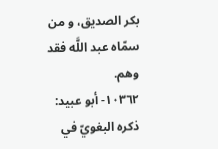بكر الصديق، و من سمّاه عبد اللَّه فقد وهم.
١٠٣٦٢- أبو عبيد:
ذكره البغويّ في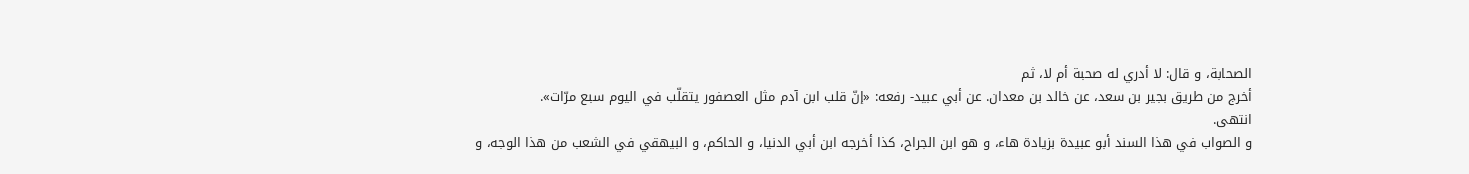الصحابة، و قال: لا أدري له صحبة أم لا، ثم
أخرج من طريق بجير بن سعد، عن خالد بن معدان. عن أبي عبيد- رفعه: «إنّ قلب ابن آدم مثل العصفور يتقلّب في اليوم سبع مرّات».
انتهى.
و الصواب في هذا السند أبو عبيدة بزيادة هاء، و هو ابن الجراح، كذا أخرجه ابن أبي الدنيا، و الحاكم، و البيهقي في الشعب من هذا الوجه، و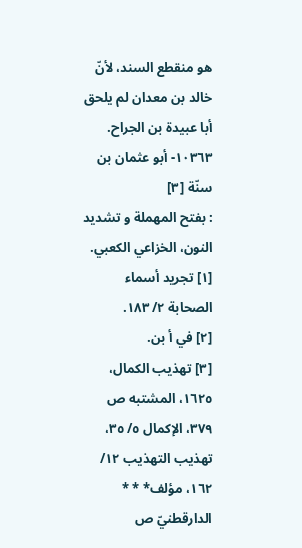هو منقطع السند، لأنّ خالد بن معدان لم يلحق أبا عبيدة بن الجراح.
١٠٣٦٣- أبو عثمان بن سنّة [٣]
: بفتح المهملة و تشديد النون، الخزاعي الكعبي.
[١] تجريد أسماء الصحابة ٢/ ١٨٣.
[٢] في أ بن.
[٣] تهذيب الكمال، ١٦٢٥، المشتبه ص ٣٧٩، الإكمال ٥/ ٣٥، تهذيب التهذيب ١٢/ ١٦٢، مؤلف* * * الدارقطنيّ ص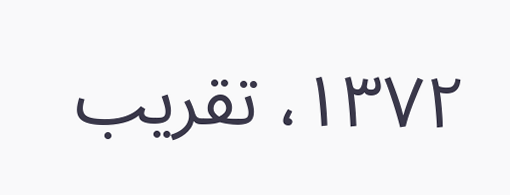١٣٧٢، تقريب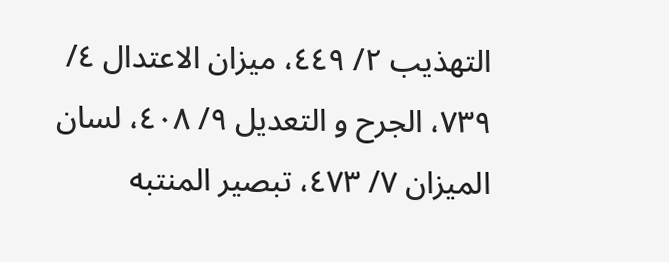التهذيب ٢/ ٤٤٩، ميزان الاعتدال ٤/ ٧٣٩، الجرح و التعديل ٩/ ٤٠٨، لسان الميزان ٧/ ٤٧٣، تبصير المنتبه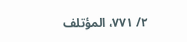٢/ ٧٧١، المؤتلف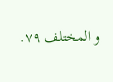و المختلف ٧٩.